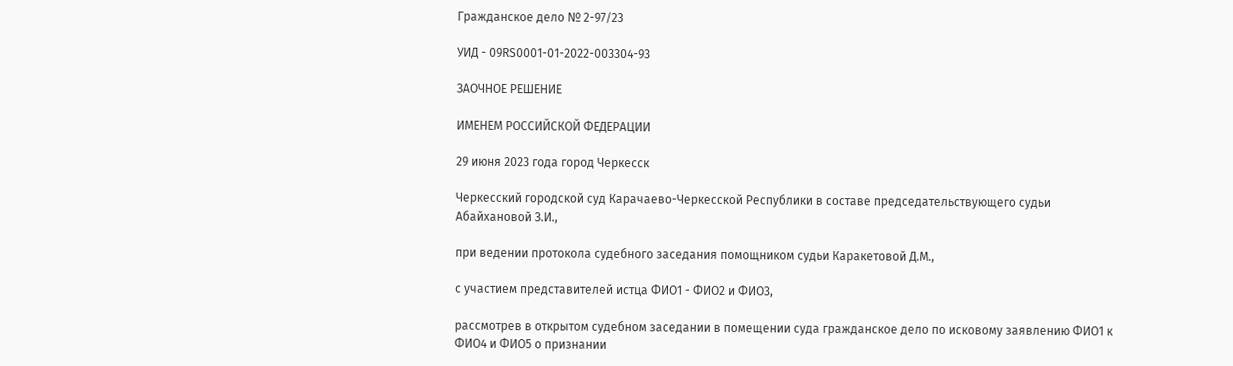Гражданское дело № 2-97/23

УИД - 09RS0001-01-2022-003304-93

ЗАОЧНОЕ РЕШЕНИЕ

ИМЕНЕМ РОССИЙСКОЙ ФЕДЕРАЦИИ

29 июня 2023 года город Черкесск

Черкесский городской суд Карачаево-Черкесской Республики в составе председательствующего судьи Абайхановой З.И.,

при ведении протокола судебного заседания помощником судьи Каракетовой Д.М.,

с участием представителей истца ФИО1 - ФИО2 и ФИО3,

рассмотрев в открытом судебном заседании в помещении суда гражданское дело по исковому заявлению ФИО1 к ФИО4 и ФИО5 о признании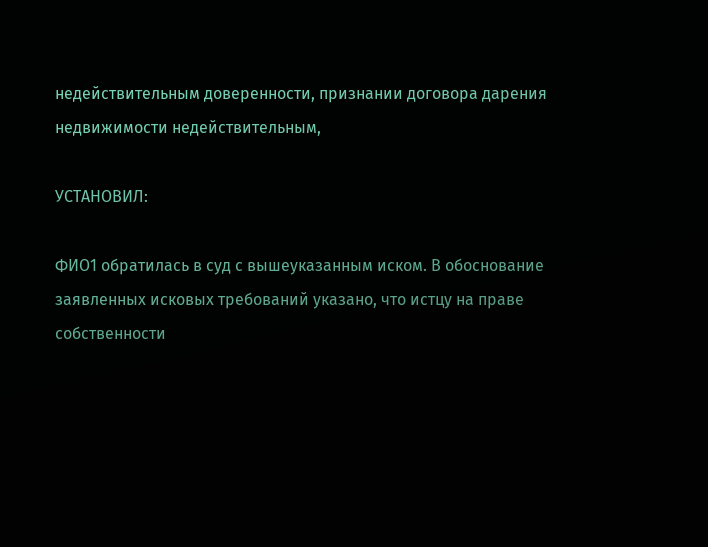недействительным доверенности, признании договора дарения недвижимости недействительным,

УСТАНОВИЛ:

ФИО1 обратилась в суд с вышеуказанным иском. В обоснование заявленных исковых требований указано, что истцу на праве собственности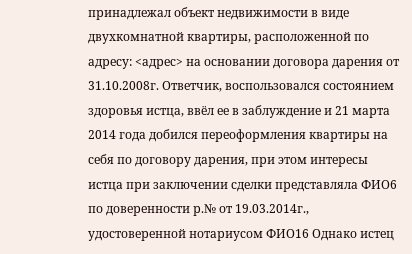принадлежал объект недвижимости в виде двухкомнатной квартиры, расположенной по адресу: <адрес> на основании договора дарения от 31.10.2008г. Ответчик, воспользовался состоянием здоровья истца, ввёл ее в заблуждение и 21 марта 2014 года добился переоформления квартиры на себя по договору дарения, при этом интересы истца при заключении сделки представляла ФИО6 по доверенности р.№ от 19.03.2014г., удостоверенной нотариусом ФИО16 Однако истец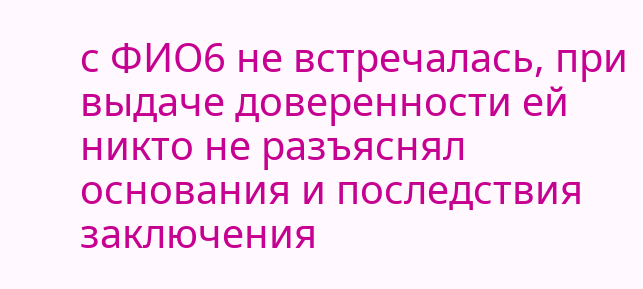с ФИО6 не встречалась, при выдаче доверенности ей никто не разъяснял основания и последствия заключения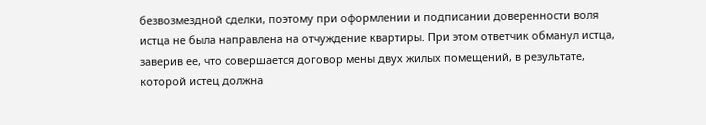безвозмездной сделки, поэтому при оформлении и подписании доверенности воля истца не была направлена на отчуждение квартиры. При этом ответчик обманул истца, заверив ее, что совершается договор мены двух жилых помещений, в результате, которой истец должна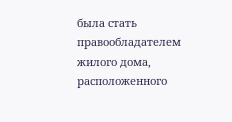была стать правообладателем жилого дома, расположенного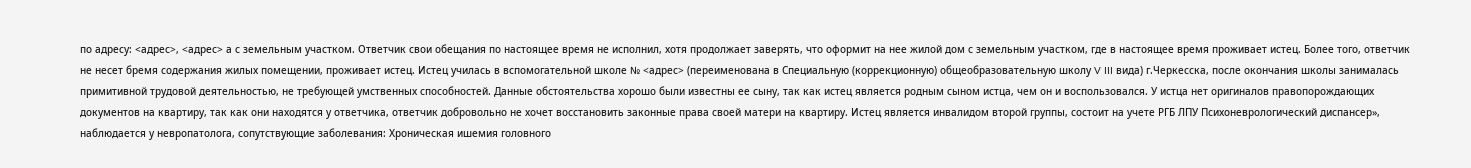по адресу: <адрес>, <адрес> а с земельным участком. Ответчик свои обещания по настоящее время не исполнил, хотя продолжает заверять, что оформит на нее жилой дом с земельным участком, где в настоящее время проживает истец. Более того, ответчик не несет бремя содержания жилых помещении, проживает истец. Истец училась в вспомогательной школе № <адрес> (переименована в Специальную (коррекционную) общеобразовательную школу V III вида) г.Черкесска, после окончания школы занималась примитивной трудовой деятельностью, не требующей умственных способностей. Данные обстоятельства хорошо были известны ее сыну, так как истец является родным сыном истца, чем он и воспользовался. У истца нет оригиналов правопорождающих документов на квартиру, так как они находятся у ответчика, ответчик добровольно не хочет восстановить законные права своей матери на квартиру. Истец является инвалидом второй группы, состоит на учете РГБ ЛПУ Психоневрологический диспансер», наблюдается у невропатолога, сопутствующие заболевания: Хроническая ишемия головного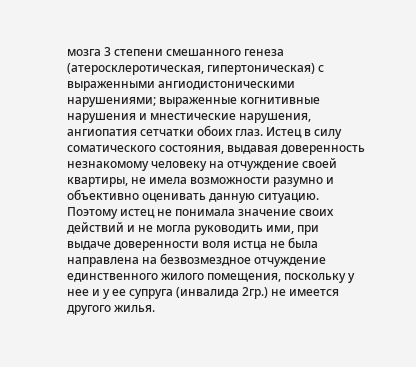мозга 3 степени смешанного генеза (атеросклеротическая, гипертоническая) с выраженными ангиодистоническими нарушениями; выраженные когнитивные нарушения и мнестические нарушения, ангиопатия сетчатки обоих глаз. Истец в силу соматического состояния, выдавая доверенность незнакомому человеку на отчуждение своей квартиры, не имела возможности разумно и объективно оценивать данную ситуацию. Поэтому истец не понимала значение своих действий и не могла руководить ими, при выдаче доверенности воля истца не была направлена на безвозмездное отчуждение единственного жилого помещения, поскольку у нее и у ее супруга (инвалида 2гр.) не имеется другого жилья.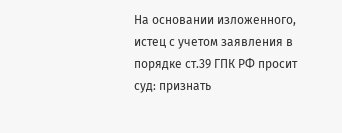На основании изложенного, истец с учетом заявления в порядке ст.39 ГПК РФ просит суд: признать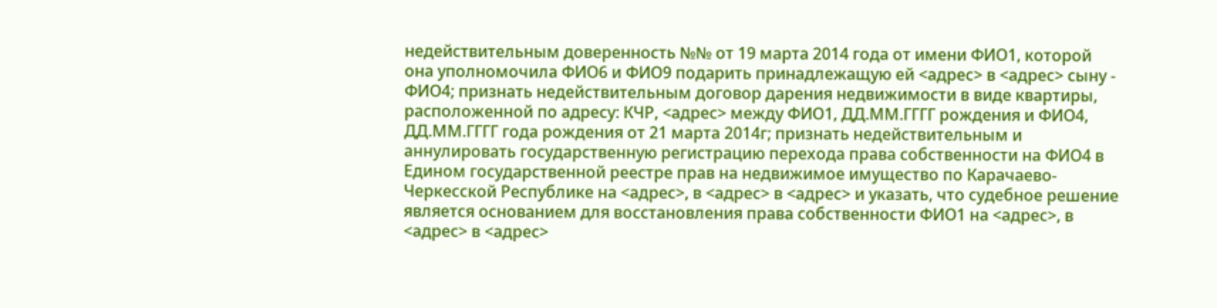недействительным доверенность №№ от 19 марта 2014 года от имени ФИО1, которой она уполномочила ФИО6 и ФИО9 подарить принадлежащую ей <адрес> в <адрес> сыну - ФИО4; признать недействительным договор дарения недвижимости в виде квартиры, расположенной по адресу: КЧР, <адрес> между ФИО1, ДД.ММ.ГГГГ рождения и ФИО4, ДД.ММ.ГГГГ года рождения от 21 марта 2014г; признать недействительным и аннулировать государственную регистрацию перехода права собственности на ФИО4 в Едином государственной реестре прав на недвижимое имущество по Карачаево-Черкесской Республике на <адрес>, в <адрес> в <адрес> и указать, что судебное решение является основанием для восстановления права собственности ФИО1 на <адрес>, в <адрес> в <адрес>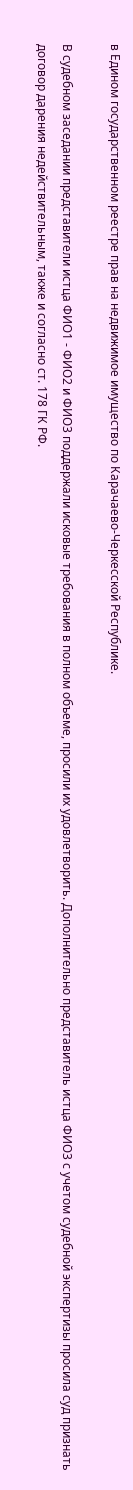в Едином государственном реестре прав на недвижимое имущество по Карачаево-Черкесской Республике.

В судебном заседании представители истца ФИО1 - ФИО2 и ФИО3 поддержали исковые требования в полном объеме, просили их удовлетворить. Дополнительно представитель истца ФИО3 с учетом судебной экспертизы просила суд признать договор дарения недействительным, также и согласно ст. 178 ГК РФ.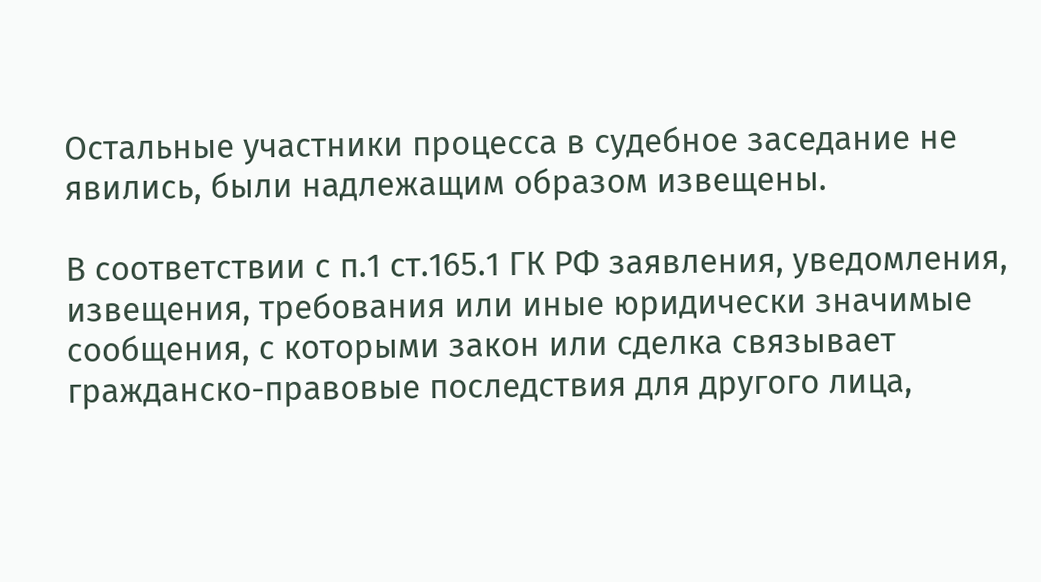Остальные участники процесса в судебное заседание не явились, были надлежащим образом извещены.

В соответствии с п.1 ст.165.1 ГК РФ заявления, уведомления, извещения, требования или иные юридически значимые сообщения, с которыми закон или сделка связывает гражданско-правовые последствия для другого лица,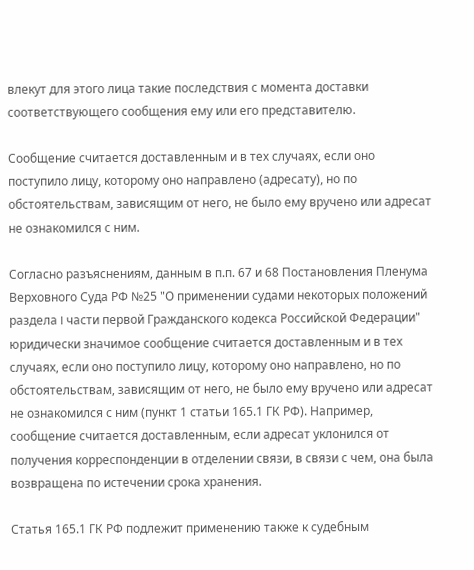влекут для этого лица такие последствия с момента доставки соответствующего сообщения ему или его представителю.

Сообщение считается доставленным и в тех случаях, если оно поступило лицу, которому оно направлено (адресату), но по обстоятельствам, зависящим от него, не было ему вручено или адресат не ознакомился с ним.

Согласно разъяснениям, данным в п.п. 67 и 68 Постановления Пленума Верховного Суда РФ №25 "О применении судами некоторых положений раздела I части первой Гражданского кодекса Российской Федерации" юридически значимое сообщение считается доставленным и в тех случаях, если оно поступило лицу, которому оно направлено, но по обстоятельствам, зависящим от него, не было ему вручено или адресат не ознакомился с ним (пункт 1 статьи 165.1 ГК РФ). Например, сообщение считается доставленным, если адресат уклонился от получения корреспонденции в отделении связи, в связи с чем, она была возвращена по истечении срока хранения.

Статья 165.1 ГК РФ подлежит применению также к судебным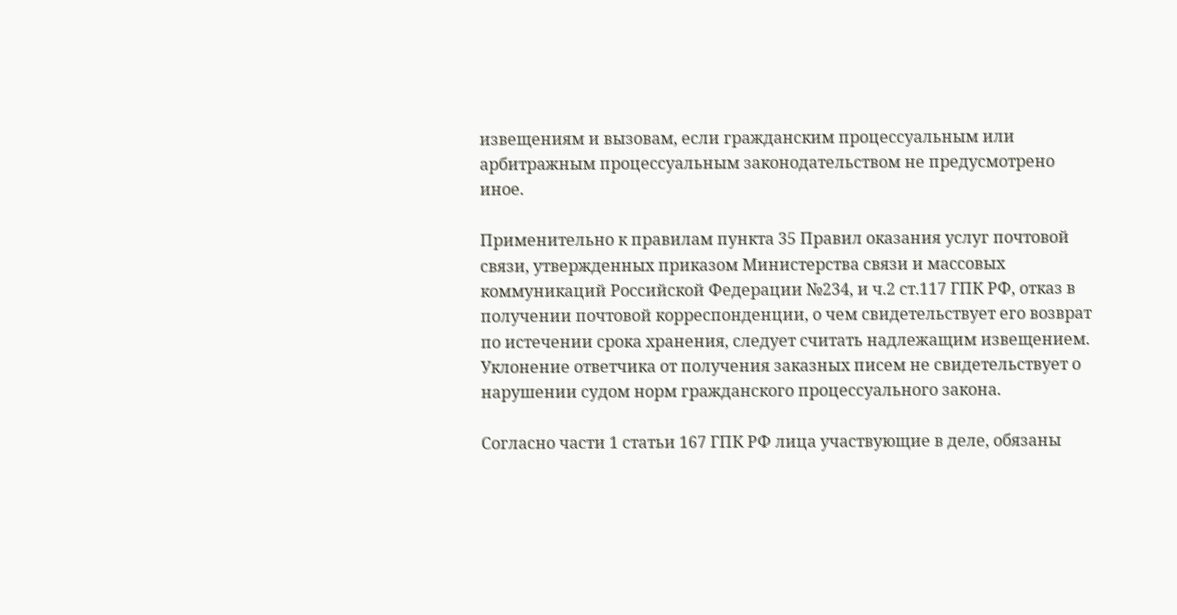извещениям и вызовам, если гражданским процессуальным или арбитражным процессуальным законодательством не предусмотрено иное.

Применительно к правилам пункта 35 Правил оказания услуг почтовой связи, утвержденных приказом Министерства связи и массовых коммуникаций Российской Федерации №234, и ч.2 ст.117 ГПК РФ, отказ в получении почтовой корреспонденции, о чем свидетельствует его возврат по истечении срока хранения, следует считать надлежащим извещением. Уклонение ответчика от получения заказных писем не свидетельствует о нарушении судом норм гражданского процессуального закона.

Согласно части 1 статьи 167 ГПК РФ лица участвующие в деле, обязаны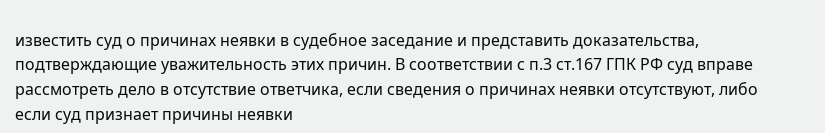известить суд о причинах неявки в судебное заседание и представить доказательства, подтверждающие уважительность этих причин. В соответствии с п.3 ст.167 ГПК РФ суд вправе рассмотреть дело в отсутствие ответчика, если сведения о причинах неявки отсутствуют, либо если суд признает причины неявки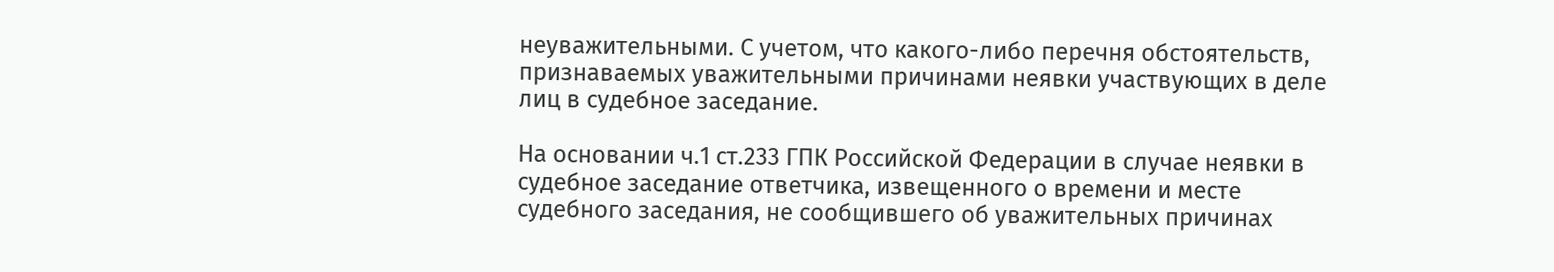неуважительными. С учетом, что какого-либо перечня обстоятельств, признаваемых уважительными причинами неявки участвующих в деле лиц в судебное заседание.

На основании ч.1 ст.233 ГПК Российской Федерации в случае неявки в судебное заседание ответчика, извещенного о времени и месте судебного заседания, не сообщившего об уважительных причинах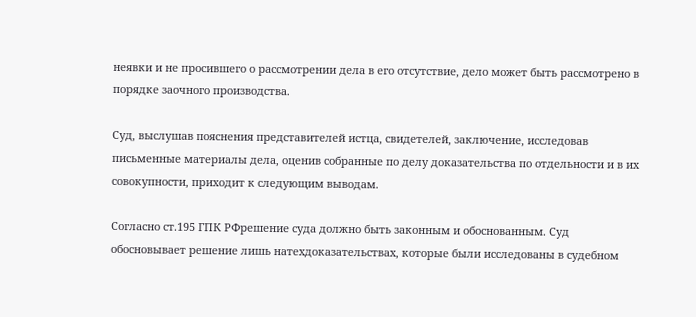неявки и не просившего о рассмотрении дела в его отсутствие, дело может быть рассмотрено в порядке заочного производства.

Суд, выслушав пояснения представителей истца, свидетелей, заключение, исследовав письменные материалы дела, оценив собранные по делу доказательства по отдельности и в их совокупности, приходит к следующим выводам.

Согласно ст.195 ГПК РФрешение суда должно быть законным и обоснованным. Суд обосновывает решение лишь натехдоказательствах, которые были исследованы в судебном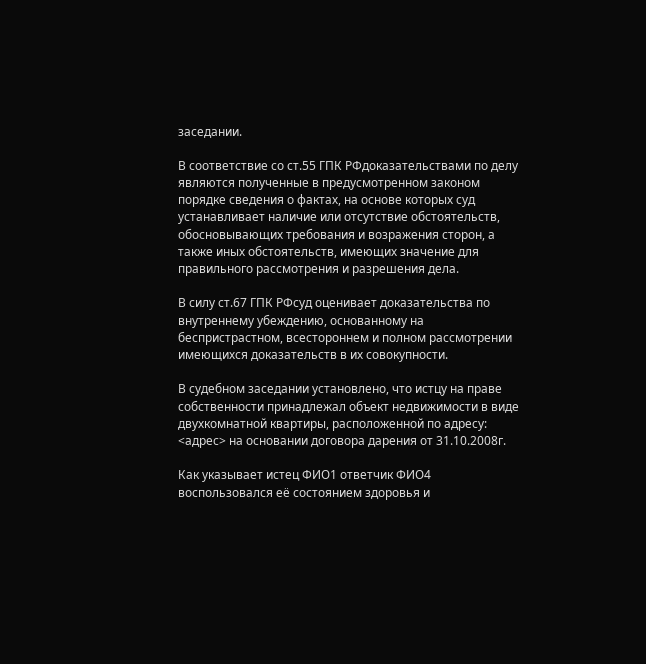заседании.

В соответствие со ст.55 ГПК РФдоказательствами по делу являются полученные в предусмотренном законом порядке сведения о фактах, на основе которых суд устанавливает наличие или отсутствие обстоятельств, обосновывающих требования и возражения сторон, а также иных обстоятельств, имеющих значение для правильного рассмотрения и разрешения дела.

В силу ст.67 ГПК РФсуд оценивает доказательства по внутреннему убеждению, основанному на беспристрастном, всестороннем и полном рассмотрении имеющихся доказательств в их совокупности.

В судебном заседании установлено, что истцу на праве собственности принадлежал объект недвижимости в виде двухкомнатной квартиры, расположенной по адресу: <адрес> на основании договора дарения от 31.10.2008г.

Как указывает истец ФИО1 ответчик ФИО4 воспользовался её состоянием здоровья и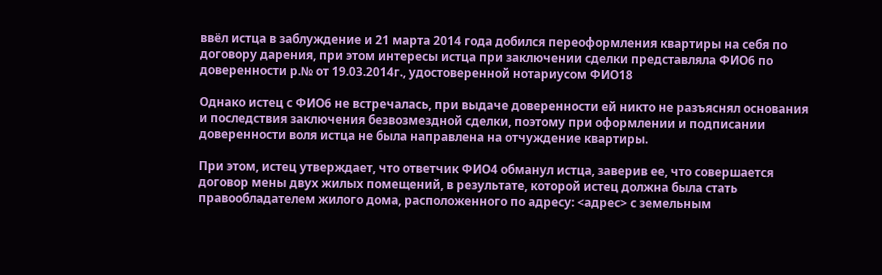ввёл истца в заблуждение и 21 марта 2014 года добился переоформления квартиры на себя по договору дарения, при этом интересы истца при заключении сделки представляла ФИО6 по доверенности р.№ от 19.03.2014г., удостоверенной нотариусом ФИО18

Однако истец с ФИО6 не встречалась, при выдаче доверенности ей никто не разъяснял основания и последствия заключения безвозмездной сделки, поэтому при оформлении и подписании доверенности воля истца не была направлена на отчуждение квартиры.

При этом, истец утверждает, что ответчик ФИО4 обманул истца, заверив ее, что совершается договор мены двух жилых помещений, в результате, которой истец должна была стать правообладателем жилого дома, расположенного по адресу: <адрес> с земельным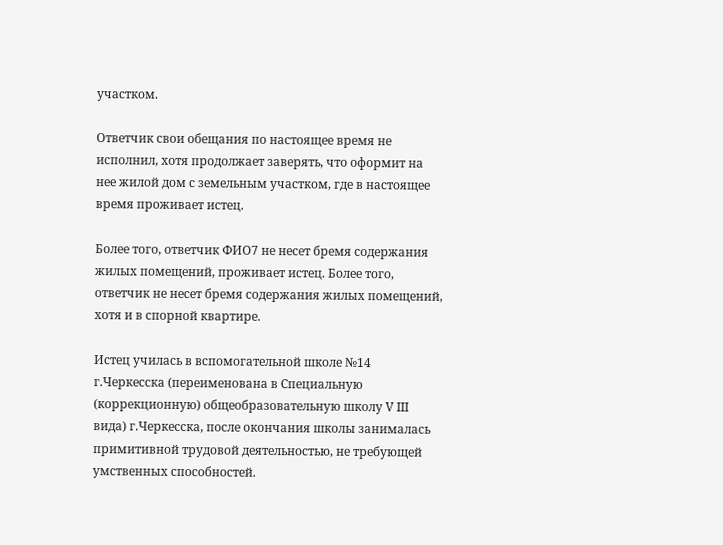участком.

Ответчик свои обещания по настоящее время не исполнил, хотя продолжает заверять, что оформит на нее жилой дом с земельным участком, где в настоящее время проживает истец.

Более того, ответчик ФИО7 не несет бремя содержания жилых помещений, проживает истец. Более того, ответчик не несет бремя содержания жилых помещений, хотя и в спорной квартире.

Истец училась в вспомогательной школе №14 г.Черкесска (переименована в Специальную (коррекционную) общеобразовательную школу V III вида) г.Черкесска, после окончания школы занималась примитивной трудовой деятельностью, не требующей умственных способностей.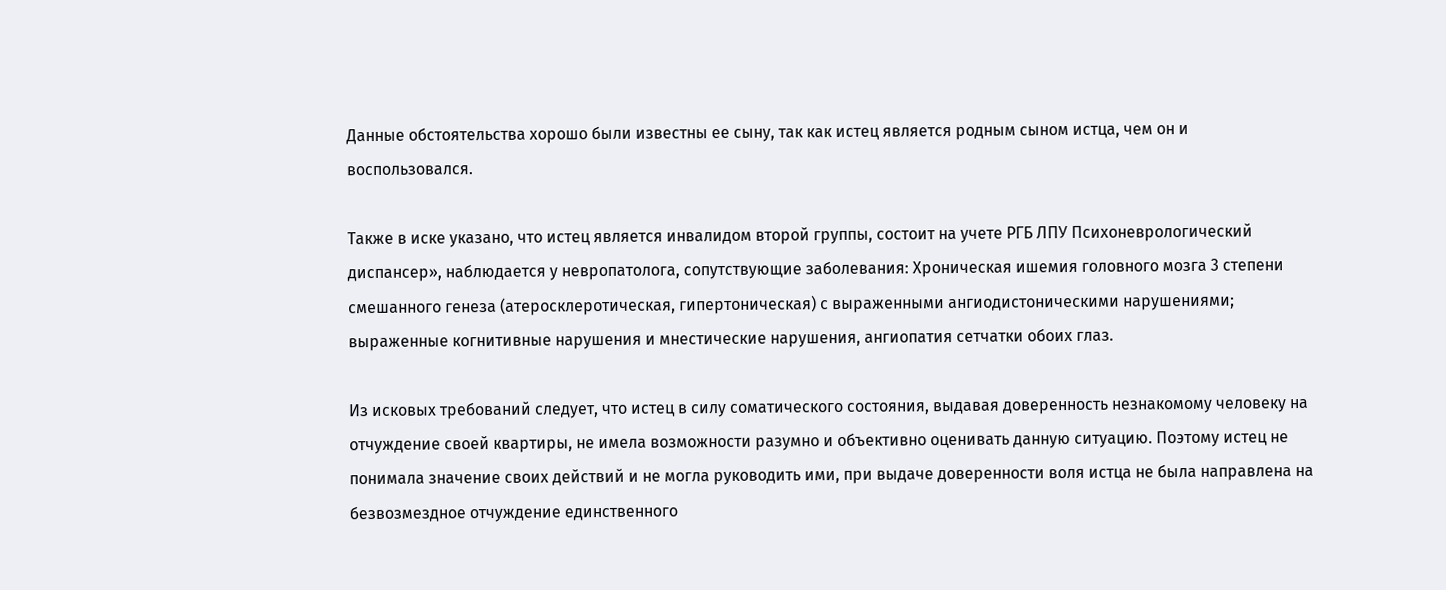Данные обстоятельства хорошо были известны ее сыну, так как истец является родным сыном истца, чем он и воспользовался.

Также в иске указано, что истец является инвалидом второй группы, состоит на учете РГБ ЛПУ Психоневрологический диспансер», наблюдается у невропатолога, сопутствующие заболевания: Хроническая ишемия головного мозга 3 степени смешанного генеза (атеросклеротическая, гипертоническая) с выраженными ангиодистоническими нарушениями; выраженные когнитивные нарушения и мнестические нарушения, ангиопатия сетчатки обоих глаз.

Из исковых требований следует, что истец в силу соматического состояния, выдавая доверенность незнакомому человеку на отчуждение своей квартиры, не имела возможности разумно и объективно оценивать данную ситуацию. Поэтому истец не понимала значение своих действий и не могла руководить ими, при выдаче доверенности воля истца не была направлена на безвозмездное отчуждение единственного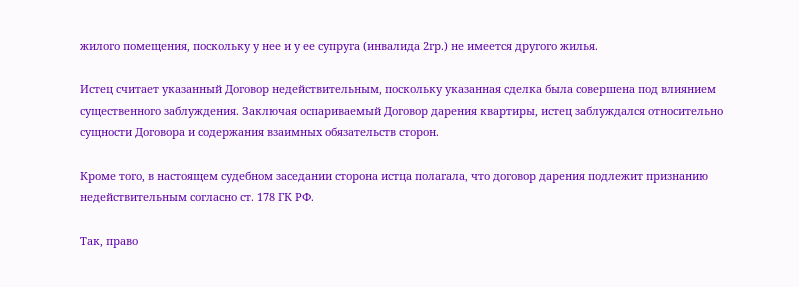жилого помещения, поскольку у нее и у ее супруга (инвалида 2гр.) не имеется другого жилья.

Истец считает указанный Договор недействительным, поскольку указанная сделка была совершена под влиянием существенного заблуждения. Заключая оспариваемый Договор дарения квартиры, истец заблуждался относительно сущности Договора и содержания взаимных обязательств сторон.

Кроме того, в настоящем судебном заседании сторона истца полагала, что договор дарения подлежит признанию недействительным согласно ст. 178 ГК РФ.

Так, право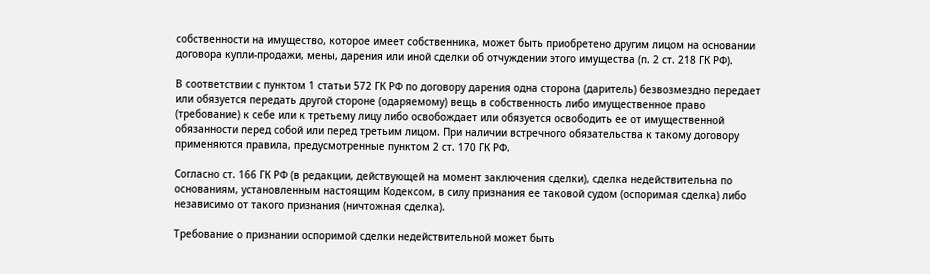собственности на имущество, которое имеет собственника, может быть приобретено другим лицом на основании договора купли-продажи, мены, дарения или иной сделки об отчуждении этого имущества (п. 2 ст. 218 ГК РФ).

В соответствии с пунктом 1 статьи 572 ГК РФ по договору дарения одна сторона (даритель) безвозмездно передает или обязуется передать другой стороне (одаряемому) вещь в собственность либо имущественное право (требование) к себе или к третьему лицу либо освобождает или обязуется освободить ее от имущественной обязанности перед собой или перед третьим лицом. При наличии встречного обязательства к такому договору применяются правила, предусмотренные пунктом 2 ст. 170 ГК РФ.

Согласно ст. 166 ГК РФ (в редакции, действующей на момент заключения сделки), сделка недействительна по основаниям, установленным настоящим Кодексом, в силу признания ее таковой судом (оспоримая сделка) либо независимо от такого признания (ничтожная сделка).

Требование о признании оспоримой сделки недействительной может быть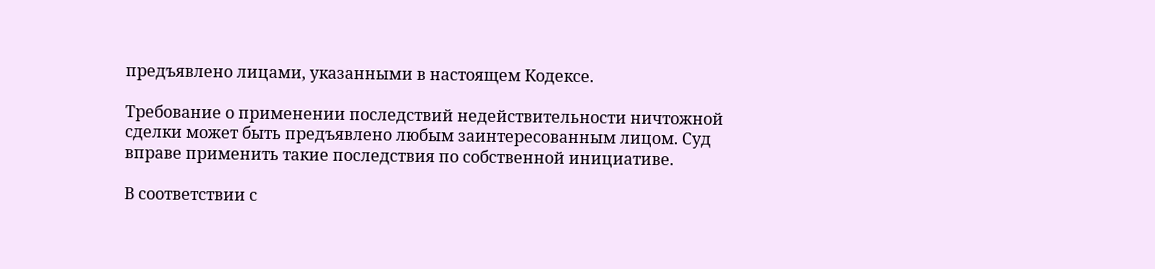предъявлено лицами, указанными в настоящем Кодексе.

Требование о применении последствий недействительности ничтожной сделки может быть предъявлено любым заинтересованным лицом. Суд вправе применить такие последствия по собственной инициативе.

В соответствии с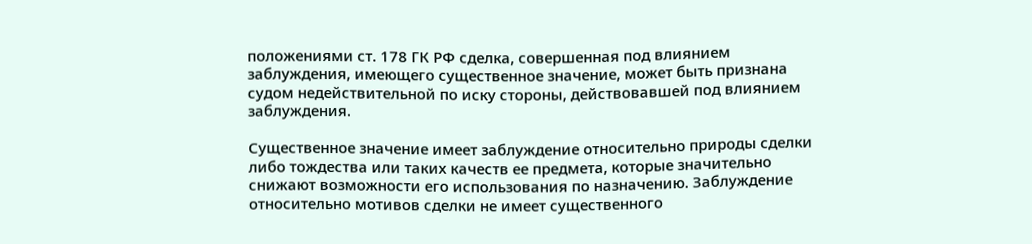положениями ст. 178 ГК РФ сделка, совершенная под влиянием заблуждения, имеющего существенное значение, может быть признана судом недействительной по иску стороны, действовавшей под влиянием заблуждения.

Существенное значение имеет заблуждение относительно природы сделки либо тождества или таких качеств ее предмета, которые значительно снижают возможности его использования по назначению. Заблуждение относительно мотивов сделки не имеет существенного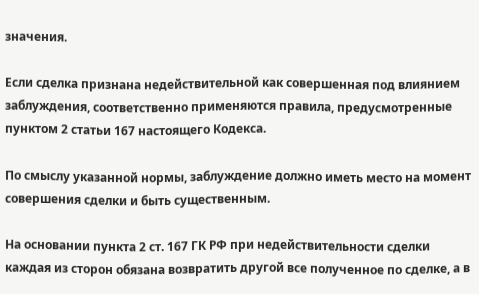значения.

Если сделка признана недействительной как совершенная под влиянием заблуждения, соответственно применяются правила, предусмотренные пунктом 2 статьи 167 настоящего Кодекса.

По смыслу указанной нормы, заблуждение должно иметь место на момент совершения сделки и быть существенным.

На основании пункта 2 ст. 167 ГК РФ при недействительности сделки каждая из сторон обязана возвратить другой все полученное по сделке, а в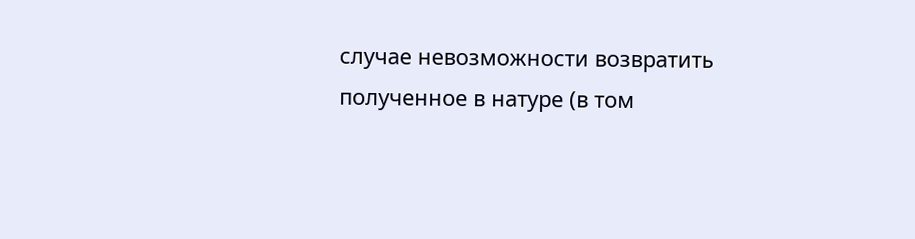случае невозможности возвратить полученное в натуре (в том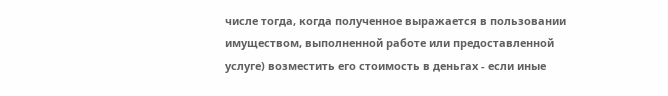числе тогда, когда полученное выражается в пользовании имуществом, выполненной работе или предоставленной услуге) возместить его стоимость в деньгах - если иные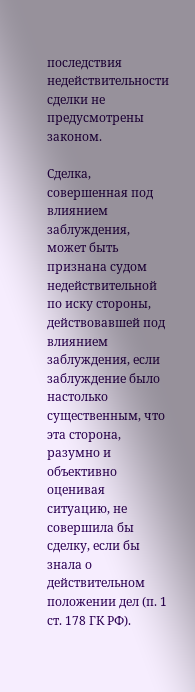последствия недействительности сделки не предусмотрены законом.

Сделка, совершенная под влиянием заблуждения, может быть признана судом недействительной по иску стороны, действовавшей под влиянием заблуждения, если заблуждение было настолько существенным, что эта сторона, разумно и объективно оценивая ситуацию, не совершила бы сделку, если бы знала о действительном положении дел (п. 1 ст. 178 ГК РФ).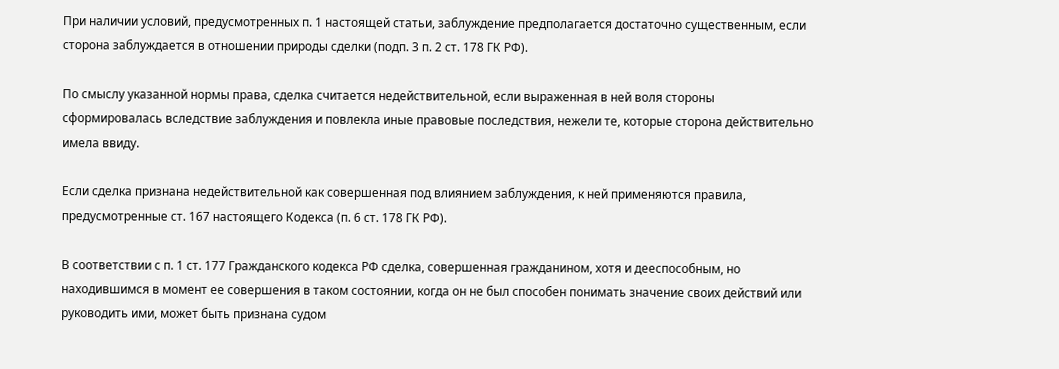При наличии условий, предусмотренных п. 1 настоящей статьи, заблуждение предполагается достаточно существенным, если сторона заблуждается в отношении природы сделки (подп. 3 п. 2 ст. 178 ГК РФ).

По смыслу указанной нормы права, сделка считается недействительной, если выраженная в ней воля стороны сформировалась вследствие заблуждения и повлекла иные правовые последствия, нежели те, которые сторона действительно имела ввиду.

Если сделка признана недействительной как совершенная под влиянием заблуждения, к ней применяются правила, предусмотренные ст. 167 настоящего Кодекса (п. 6 ст. 178 ГК РФ).

В соответствии с п. 1 ст. 177 Гражданского кодекса РФ сделка, совершенная гражданином, хотя и дееспособным, но находившимся в момент ее совершения в таком состоянии, когда он не был способен понимать значение своих действий или руководить ими, может быть признана судом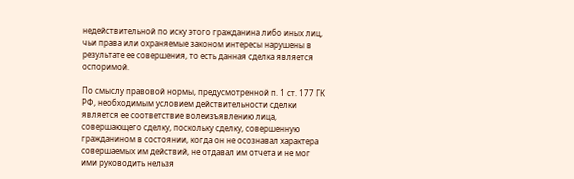недействительной по иску этого гражданина либо иных лиц, чьи права или охраняемые законом интересы нарушены в результате ее совершения, то есть данная сделка является оспоримой.

По смыслу правовой нормы, предусмотренной п. 1 ст. 177 ГК РФ, необходимым условием действительности сделки является ее соответствие волеизъявлению лица, совершающего сделку, поскольку сделку, совершенную гражданином в состоянии, когда он не осознавал характера совершаемых им действий, не отдавал им отчета и не мог ими руководить нельзя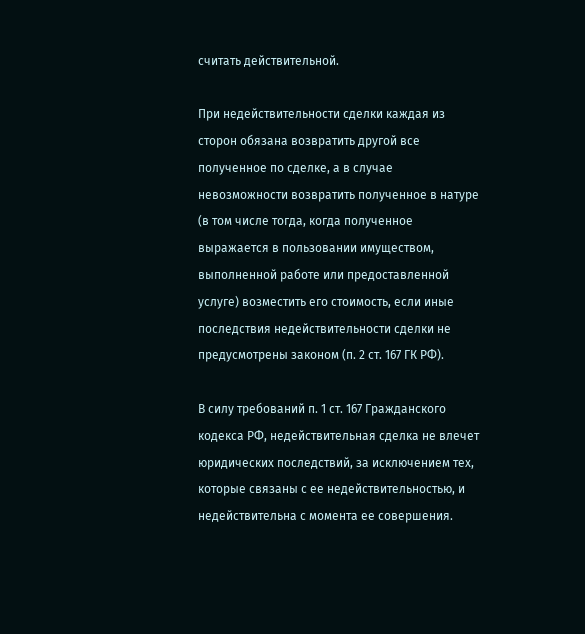считать действительной.

При недействительности сделки каждая из сторон обязана возвратить другой все полученное по сделке, а в случае невозможности возвратить полученное в натуре (в том числе тогда, когда полученное выражается в пользовании имуществом, выполненной работе или предоставленной услуге) возместить его стоимость, если иные последствия недействительности сделки не предусмотрены законом (п. 2 ст. 167 ГК РФ).

В силу требований п. 1 ст. 167 Гражданского кодекса РФ, недействительная сделка не влечет юридических последствий, за исключением тех, которые связаны с ее недействительностью, и недействительна с момента ее совершения.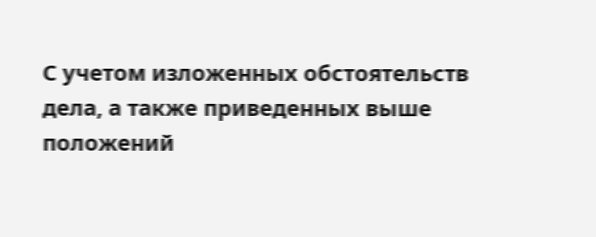С учетом изложенных обстоятельств дела, а также приведенных выше положений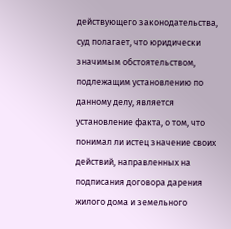действующего законодательства, суд полагает, что юридически значимым обстоятельством, подлежащим установлению по данному делу, является установление факта, о том, что понимал ли истец значение своих действий, направленных на подписания договора дарения жилого дома и земельного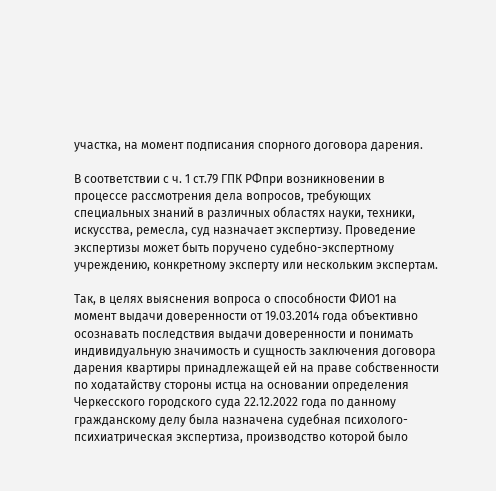участка, на момент подписания спорного договора дарения.

В соответствии с ч. 1 ст.79 ГПК РФпри возникновении в процессе рассмотрения дела вопросов, требующих специальных знаний в различных областях науки, техники, искусства, ремесла, суд назначает экспертизу. Проведение экспертизы может быть поручено судебно-экспертному учреждению, конкретному эксперту или нескольким экспертам.

Так, в целях выяснения вопроса о способности ФИО1 на момент выдачи доверенности от 19.03.2014 года объективно осознавать последствия выдачи доверенности и понимать индивидуальную значимость и сущность заключения договора дарения квартиры принадлежащей ей на праве собственности по ходатайству стороны истца на основании определения Черкесского городского суда 22.12.2022 года по данному гражданскому делу была назначена судебная психолого-психиатрическая экспертиза, производство которой было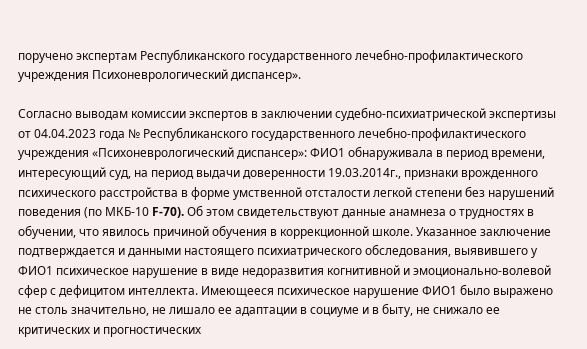поручено экспертам Республиканского государственного лечебно-профилактического учреждения Психоневрологический диспансер».

Согласно выводам комиссии экспертов в заключении судебно-психиатрической экспертизы от 04.04.2023 года № Республиканского государственного лечебно-профилактического учреждения «Психоневрологический диспансер»: ФИО1 обнаруживала в период времени, интересующий суд, на период выдачи доверенности 19.03.2014г., признаки врожденного психического расстройства в форме умственной отсталости легкой степени без нарушений поведения (по МКБ-10 F-70). Об этом свидетельствуют данные анамнеза о трудностях в обучении, что явилось причиной обучения в коррекционной школе. Указанное заключение подтверждается и данными настоящего психиатрического обследования, выявившего у ФИО1 психическое нарушение в виде недоразвития когнитивной и эмоционально-волевой сфер с дефицитом интеллекта. Имеющееся психическое нарушение ФИО1 было выражено не столь значительно, не лишало ее адаптации в социуме и в быту, не снижало ее критических и прогностических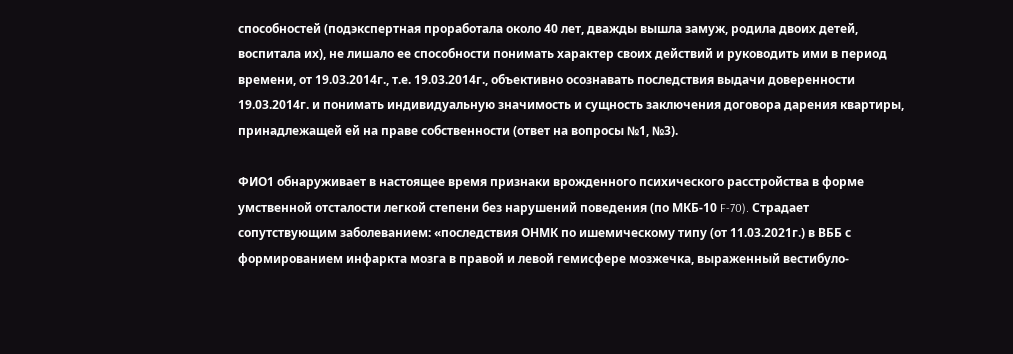способностей (подэкспертная проработала около 40 лет, дважды вышла замуж, родила двоих детей, воспитала их), не лишало ее способности понимать характер своих действий и руководить ими в период времени, от 19.03.2014г., т.е. 19.03.2014г., объективно осознавать последствия выдачи доверенности 19.03.2014г. и понимать индивидуальную значимость и сущность заключения договора дарения квартиры, принадлежащей ей на праве собственности (ответ на вопросы №1, №3).

ФИО1 обнаруживает в настоящее время признаки врожденного психического расстройства в форме умственной отсталости легкой степени без нарушений поведения (по МКБ-10 F-70). Страдает сопутствующим заболеванием: «последствия ОНМК по ишемическому типу (от 11.03.2021г.) в ВББ с формированием инфаркта мозга в правой и левой гемисфере мозжечка, выраженный вестибуло-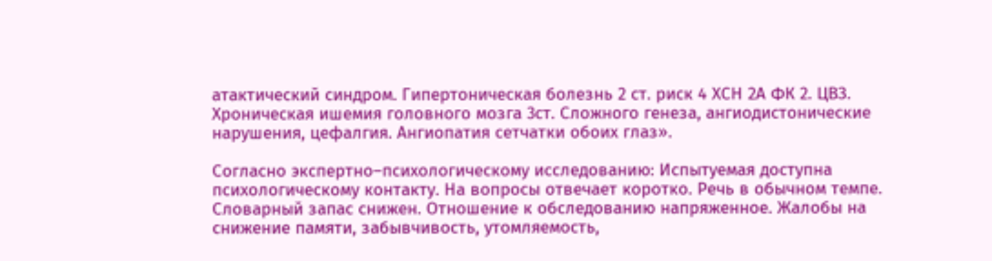атактический синдром. Гипертоническая болезнь 2 ст. риск 4 ХСН 2А ФК 2. ЦВЗ. Хроническая ишемия головного мозга 3ст. Сложного генеза, ангиодистонические нарушения, цефалгия. Ангиопатия сетчатки обоих глаз».

Согласно экспертно–психологическому исследованию: Испытуемая доступна психологическому контакту. На вопросы отвечает коротко. Речь в обычном темпе. Словарный запас снижен. Отношение к обследованию напряженное. Жалобы на снижение памяти, забывчивость, утомляемость,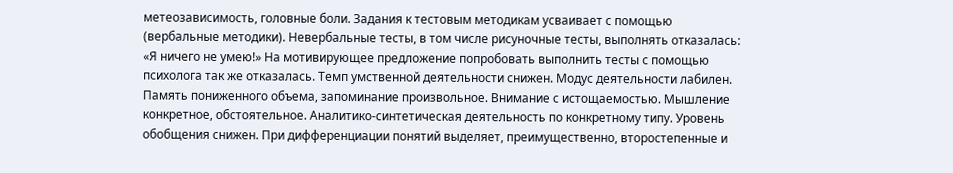метеозависимость, головные боли. Задания к тестовым методикам усваивает с помощью (вербальные методики). Невербальные тесты, в том числе рисуночные тесты, выполнять отказалась: «Я ничего не умею!» На мотивирующее предложение попробовать выполнить тесты с помощью психолога так же отказалась. Темп умственной деятельности снижен. Модус деятельности лабилен. Память пониженного объема, запоминание произвольное. Внимание с истощаемостью. Мышление конкретное, обстоятельное. Аналитико-синтетическая деятельность по конкретному типу. Уровень обобщения снижен. При дифференциации понятий выделяет, преимущественно, второстепенные и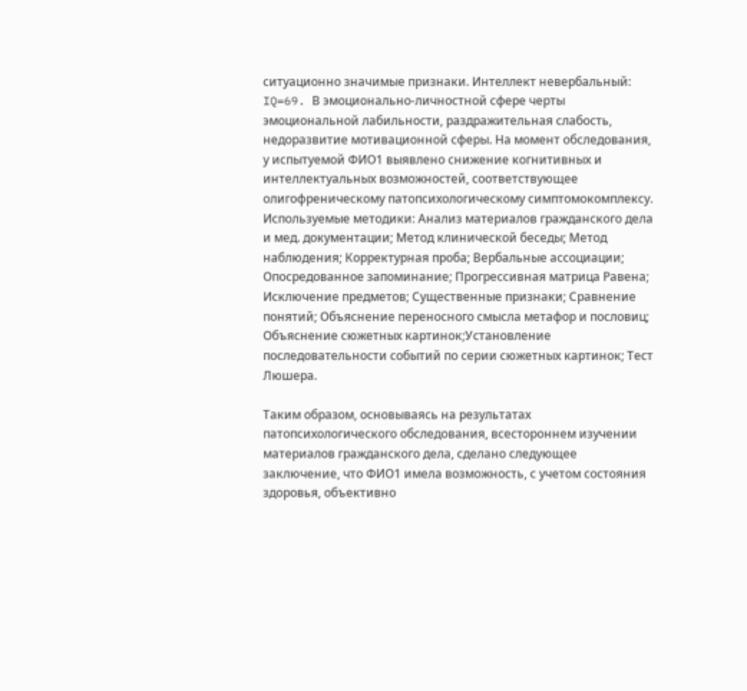ситуационно значимые признаки. Интеллект невербальный: IQ=69. В эмоционально-личностной сфере черты эмоциональной лабильности, раздражительная слабость, недоразвитие мотивационной сферы. На момент обследования, у испытуемой ФИО1 выявлено снижение когнитивных и интеллектуальных возможностей, соответствующее олигофреническому патопсихологическому симптомокомплексу. Используемые методики: Анализ материалов гражданского дела и мед. документации; Метод клинической беседы; Метод наблюдения; Корректурная проба; Вербальные ассоциации; Опосредованное запоминание; Прогрессивная матрица Равена; Исключение предметов; Существенные признаки; Сравнение понятий; Объяснение переносного смысла метафор и пословиц; Объяснение сюжетных картинок;Установление последовательности событий по серии сюжетных картинок; Тест Люшера.

Таким образом, основываясь на результатах патопсихологического обследования, всестороннем изучении материалов гражданского дела, сделано следующее заключение, что ФИО1 имела возможность, с учетом состояния здоровья, объективно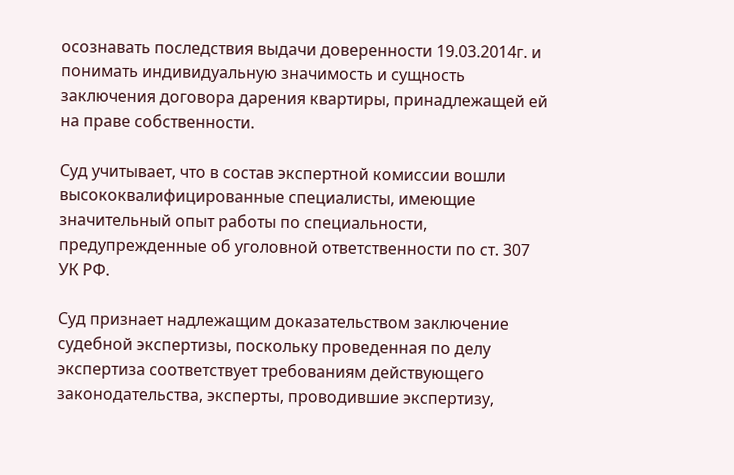осознавать последствия выдачи доверенности 19.03.2014г. и понимать индивидуальную значимость и сущность заключения договора дарения квартиры, принадлежащей ей на праве собственности.

Суд учитывает, что в состав экспертной комиссии вошли высококвалифицированные специалисты, имеющие значительный опыт работы по специальности, предупрежденные об уголовной ответственности по ст. 307 УК РФ.

Суд признает надлежащим доказательством заключение судебной экспертизы, поскольку проведенная по делу экспертиза соответствует требованиям действующего законодательства, эксперты, проводившие экспертизу,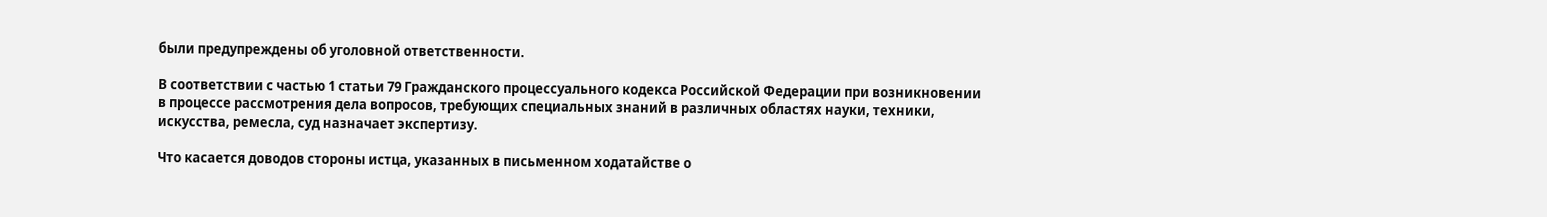были предупреждены об уголовной ответственности.

В соответствии с частью 1 статьи 79 Гражданского процессуального кодекса Российской Федерации при возникновении в процессе рассмотрения дела вопросов, требующих специальных знаний в различных областях науки, техники, искусства, ремесла, суд назначает экспертизу.

Что касается доводов стороны истца, указанных в письменном ходатайстве о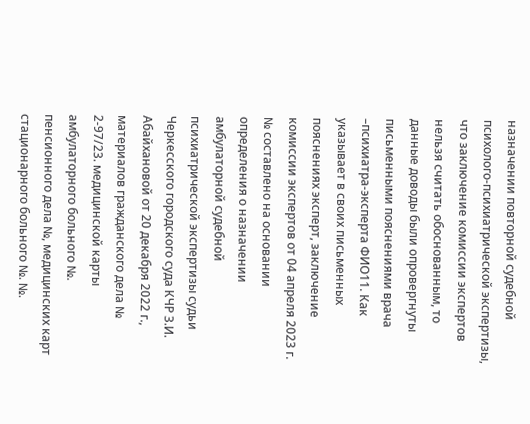назначении повторной судебной психолого-психиатрической экспертизы, что заключение комиссии экспертов нельзя считать обоснованным, то данные доводы были опровергнуты письменными пояснениями врача –психиатра-эксперта ФИО11. Как указывает в своих письменных пояснениях эксперт, заключение комиссии экспертов от 04 апреля 2023 г. № составлено на основании определения о назначении амбулаторной судебной психиатрической экспертизы судьи Черкесского городского суда КЧР З.И. Абайхановой от 20 декабря 2022 г., материалов гражданского дела № 2-97/23. медицинской карты амбулаторного больного №. пенсионного дела №, медицинских карт стационарного больного №. №.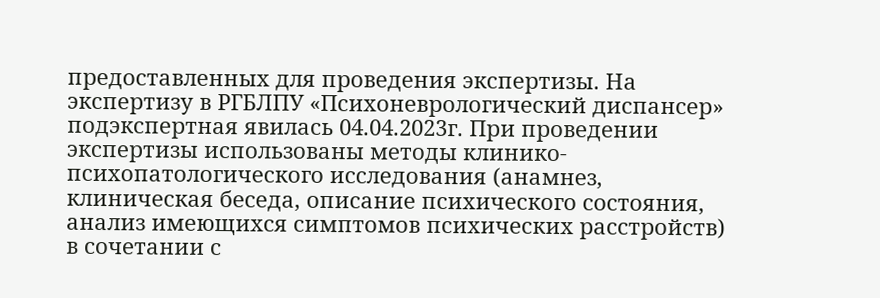предоставленных для проведения экспертизы. На экспертизу в РГБЛПУ «Психоневрологический диспансер» подэкспертная явилась 04.04.2023г. При проведении экспертизы использованы методы клинико-психопатологического исследования (анамнез, клиническая беседа, описание психического состояния, анализ имеющихся симптомов психических расстройств) в сочетании с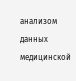анализом данных медицинской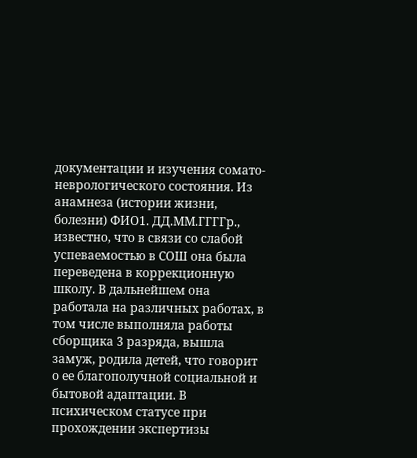документации и изучения сомато-неврологического состояния. Из анамнеза (истории жизни, болезни) ФИО1. ДД.ММ.ГГГГр., известно, что в связи со слабой успеваемостью в СОШ она была переведена в коррекционную школу. В дальнейшем она работала на различных работах, в том числе выполняла работы сборщика 3 разряда, вышла замуж, родила детей, что говорит о ее благополучной социальной и бытовой адаптации. В психическом статусе при прохождении экспертизы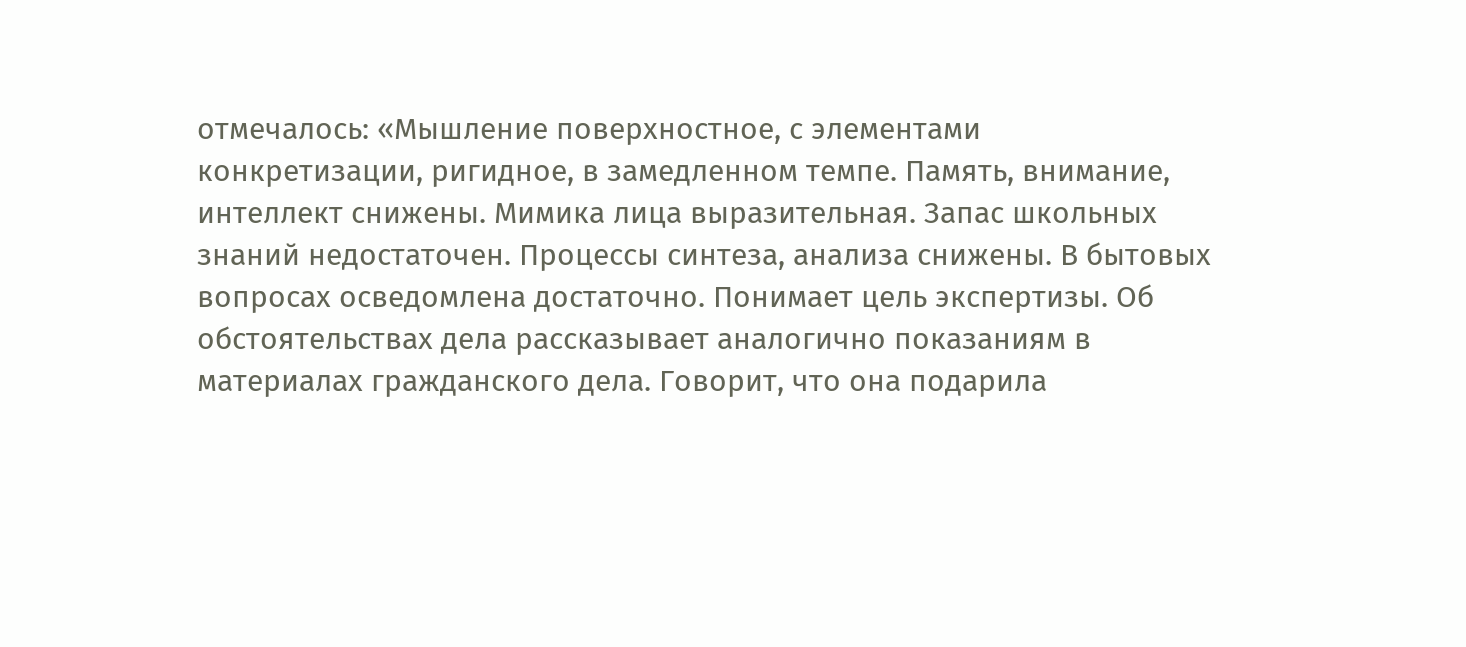отмечалось: «Мышление поверхностное, с элементами конкретизации, ригидное, в замедленном темпе. Память, внимание, интеллект снижены. Мимика лица выразительная. Запас школьных знаний недостаточен. Процессы синтеза, анализа снижены. В бытовых вопросах осведомлена достаточно. Понимает цель экспертизы. Об обстоятельствах дела рассказывает аналогично показаниям в материалах гражданского дела. Говорит, что она подарила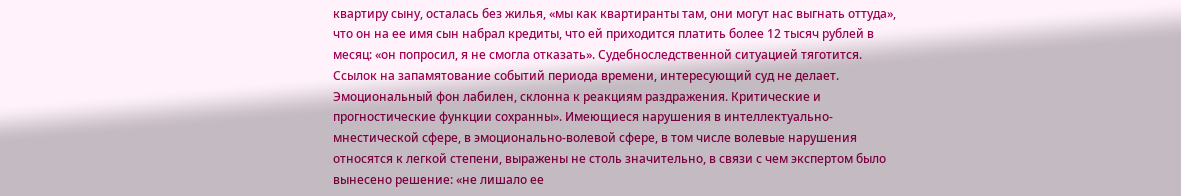квартиру сыну, осталась без жилья, «мы как квартиранты там, они могут нас выгнать оттуда», что он на ее имя сын набрал кредиты, что ей приходится платить более 12 тысяч рублей в месяц: «он попросил, я не смогла отказать». Судебноследственной ситуацией тяготится. Ссылок на запамятование событий периода времени, интересующий суд не делает. Эмоциональный фон лабилен, склонна к реакциям раздражения. Критические и прогностические функции сохранны». Имеющиеся нарушения в интеллектуально- мнестической сфере, в эмоционально-волевой сфере, в том числе волевые нарушения относятся к легкой степени, выражены не столь значительно, в связи с чем экспертом было вынесено решение: «не лишало ее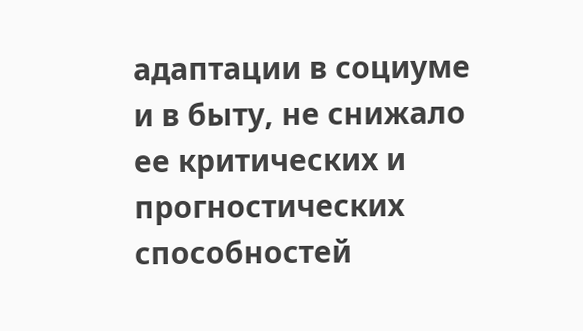адаптации в социуме и в быту, не снижало ее критических и прогностических способностей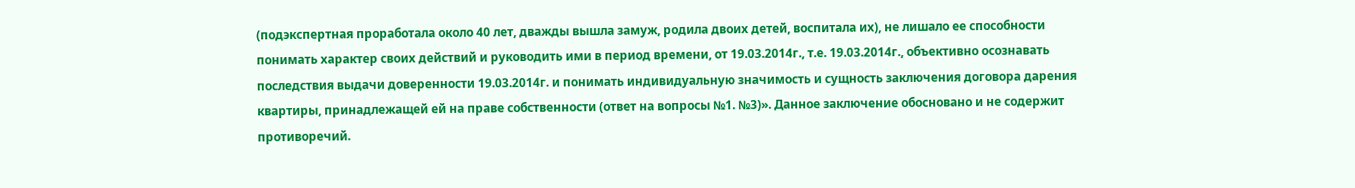(подэкспертная проработала около 40 лет, дважды вышла замуж, родила двоих детей, воспитала их), не лишало ее способности понимать характер своих действий и руководить ими в период времени, от 19.03.2014г., т.е. 19.03.2014г., объективно осознавать последствия выдачи доверенности 19.03.2014г. и понимать индивидуальную значимость и сущность заключения договора дарения квартиры, принадлежащей ей на праве собственности (ответ на вопросы №1. №3)». Данное заключение обосновано и не содержит противоречий.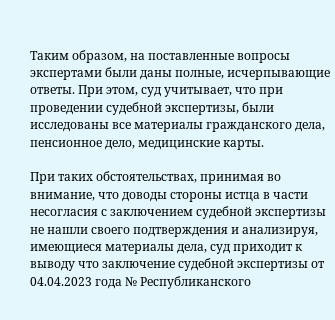Таким образом, на поставленные вопросы экспертами были даны полные, исчерпывающие ответы. При этом, суд учитывает, что при проведении судебной экспертизы, были исследованы все материалы гражданского дела, пенсионное дело, медицинские карты.

При таких обстоятельствах, принимая во внимание, что доводы стороны истца в части несогласия с заключением судебной экспертизы не нашли своего подтверждения и анализируя, имеющиеся материалы дела, суд приходит к выводу что заключение судебной экспертизы от 04.04.2023 года № Республиканского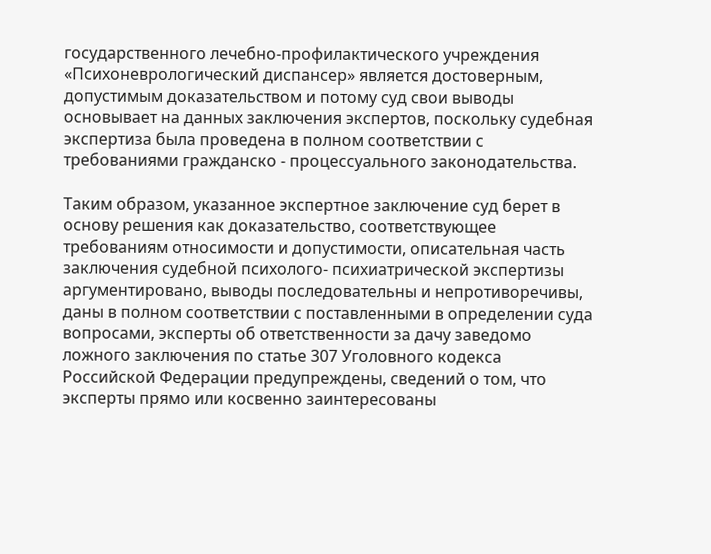государственного лечебно-профилактического учреждения «Психоневрологический диспансер» является достоверным, допустимым доказательством и потому суд свои выводы основывает на данных заключения экспертов, поскольку судебная экспертиза была проведена в полном соответствии с требованиями гражданско - процессуального законодательства.

Таким образом, указанное экспертное заключение суд берет в основу решения как доказательство, соответствующее требованиям относимости и допустимости, описательная часть заключения судебной психолого- психиатрической экспертизы аргументировано, выводы последовательны и непротиворечивы, даны в полном соответствии с поставленными в определении суда вопросами, эксперты об ответственности за дачу заведомо ложного заключения по статье 307 Уголовного кодекса Российской Федерации предупреждены, сведений о том, что эксперты прямо или косвенно заинтересованы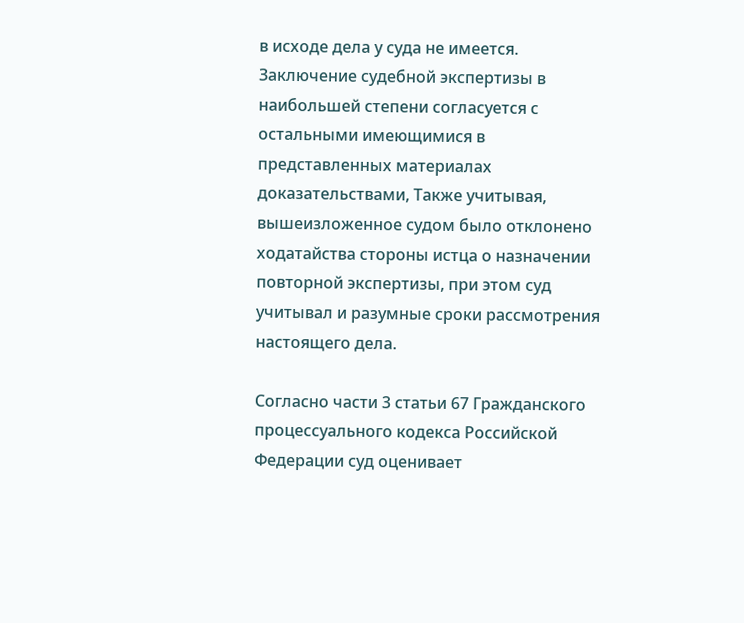в исходе дела у суда не имеется. Заключение судебной экспертизы в наибольшей степени согласуется с остальными имеющимися в представленных материалах доказательствами, Также учитывая, вышеизложенное судом было отклонено ходатайства стороны истца о назначении повторной экспертизы, при этом суд учитывал и разумные сроки рассмотрения настоящего дела.

Согласно части 3 статьи 67 Гражданского процессуального кодекса Российской Федерации суд оценивает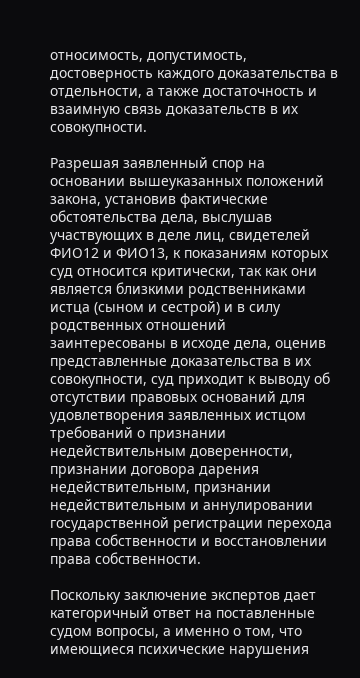относимость, допустимость, достоверность каждого доказательства в отдельности, а также достаточность и взаимную связь доказательств в их совокупности.

Разрешая заявленный спор на основании вышеуказанных положений закона, установив фактические обстоятельства дела, выслушав участвующих в деле лиц, свидетелей ФИО12 и ФИО13, к показаниям которых суд относится критически, так как они является близкими родственниками истца (сыном и сестрой) и в силу родственных отношений заинтересованы в исходе дела, оценив представленные доказательства в их совокупности, суд приходит к выводу об отсутствии правовых оснований для удовлетворения заявленных истцом требований о признании недействительным доверенности, признании договора дарения недействительным, признании недействительным и аннулировании государственной регистрации перехода права собственности и восстановлении права собственности.

Поскольку заключение экспертов дает категоричный ответ на поставленные судом вопросы, а именно о том, что имеющиеся психические нарушения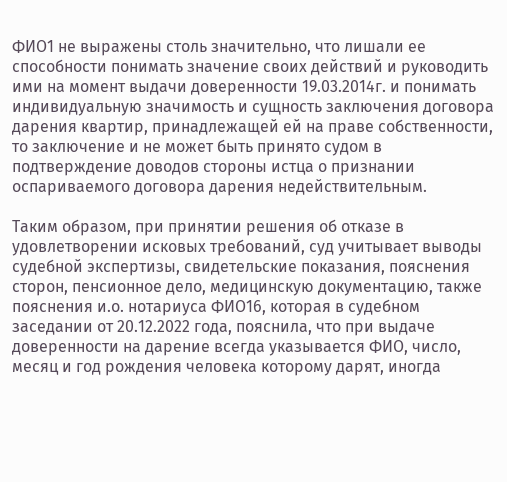ФИО1 не выражены столь значительно, что лишали ее способности понимать значение своих действий и руководить ими на момент выдачи доверенности 19.03.2014г. и понимать индивидуальную значимость и сущность заключения договора дарения квартир, принадлежащей ей на праве собственности, то заключение и не может быть принято судом в подтверждение доводов стороны истца о признании оспариваемого договора дарения недействительным.

Таким образом, при принятии решения об отказе в удовлетворении исковых требований, суд учитывает выводы судебной экспертизы, свидетельские показания, пояснения сторон, пенсионное дело, медицинскую документацию, также пояснения и.о. нотариуса ФИО16, которая в судебном заседании от 20.12.2022 года, пояснила, что при выдаче доверенности на дарение всегда указывается ФИО, число, месяц и год рождения человека которому дарят, иногда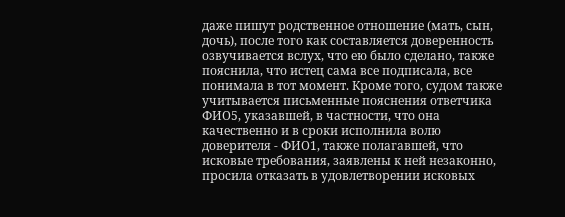даже пишут родственное отношение (мать, сын, дочь), после того как составляется доверенность озвучивается вслух, что ею было сделано, также пояснила, что истец сама все подписала, все понимала в тот момент. Кроме того, судом также учитывается письменные пояснения ответчика ФИО5, указавшей, в частности, что она качественно и в сроки исполнила волю доверителя - ФИО1, также полагавшей, что исковые требования, заявлены к ней незаконно, просила отказать в удовлетворении исковых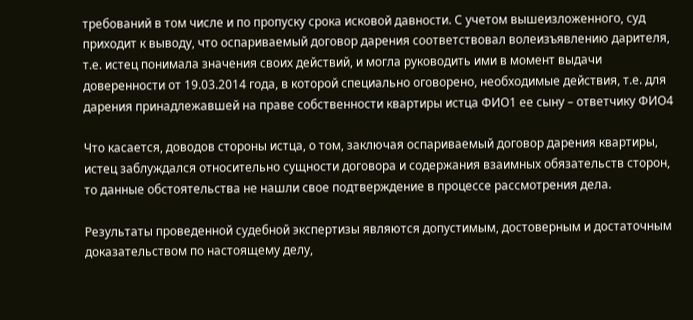требований в том числе и по пропуску срока исковой давности. С учетом вышеизложенного, суд приходит к выводу, что оспариваемый договор дарения соответствовал волеизъявлению дарителя, т.е. истец понимала значения своих действий, и могла руководить ими в момент выдачи доверенности от 19.03.2014 года, в которой специально оговорено, необходимые действия, т.е. для дарения принадлежавшей на праве собственности квартиры истца ФИО1 ее сыну – ответчику ФИО4

Что касается, доводов стороны истца, о том, заключая оспариваемый договор дарения квартиры, истец заблуждался относительно сущности договора и содержания взаимных обязательств сторон, то данные обстоятельства не нашли свое подтверждение в процессе рассмотрения дела.

Результаты проведенной судебной экспертизы являются допустимым, достоверным и достаточным доказательством по настоящему делу,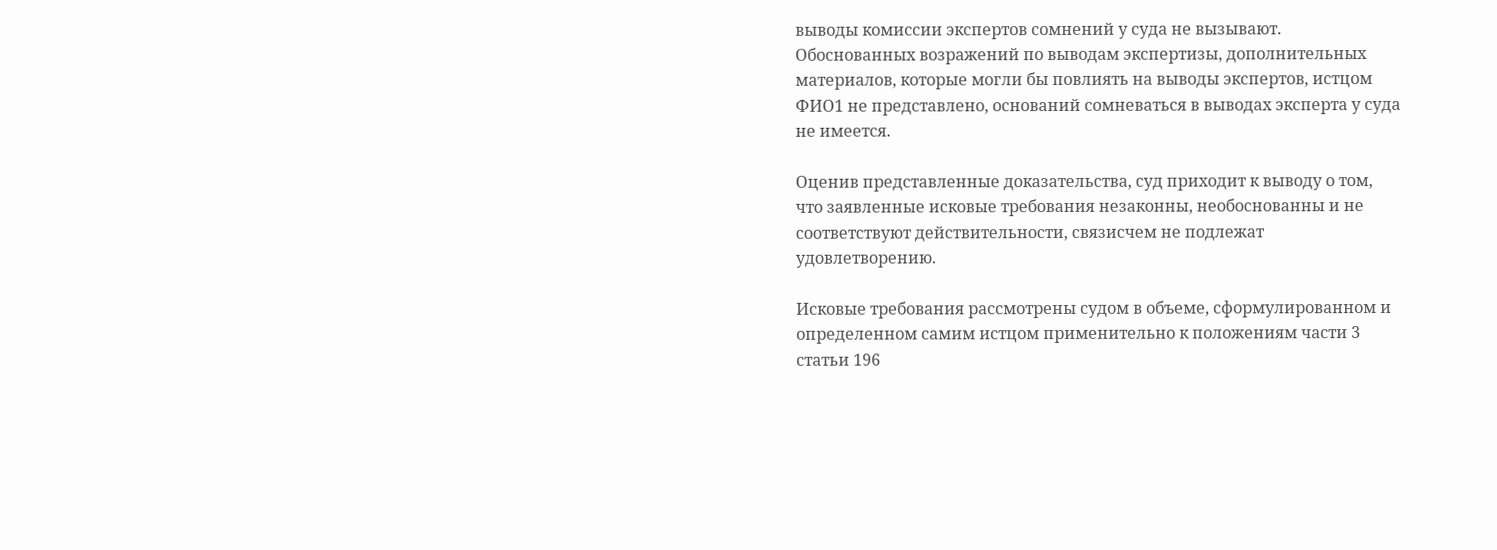выводы комиссии экспертов сомнений у суда не вызывают. Обоснованных возражений по выводам экспертизы, дополнительных материалов, которые могли бы повлиять на выводы экспертов, истцом ФИО1 не представлено, оснований сомневаться в выводах эксперта у суда не имеется.

Оценив представленные доказательства, суд приходит к выводу о том, что заявленные исковые требования незаконны, необоснованны и не соответствуют действительности, связисчем не подлежат удовлетворению.

Исковые требования рассмотрены судом в объеме, сформулированном и определенном самим истцом применительно к положениям части 3 статьи 196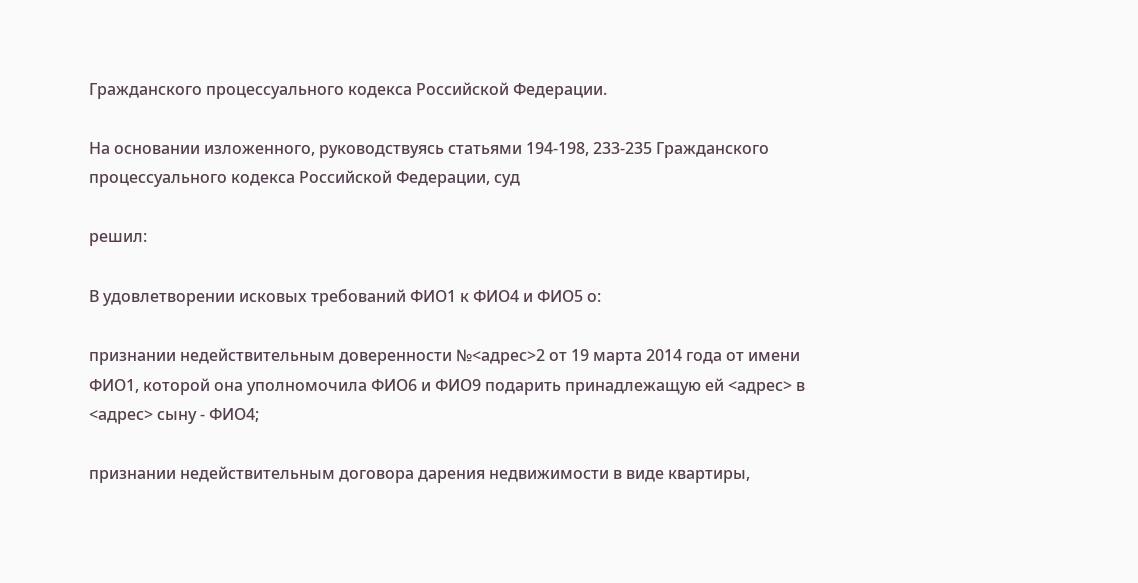Гражданского процессуального кодекса Российской Федерации.

На основании изложенного, руководствуясь статьями 194-198, 233-235 Гражданского процессуального кодекса Российской Федерации, суд

решил:

В удовлетворении исковых требований ФИО1 к ФИО4 и ФИО5 о:

признании недействительным доверенности №<адрес>2 от 19 марта 2014 года от имени ФИО1, которой она уполномочила ФИО6 и ФИО9 подарить принадлежащую ей <адрес> в <адрес> сыну - ФИО4;

признании недействительным договора дарения недвижимости в виде квартиры,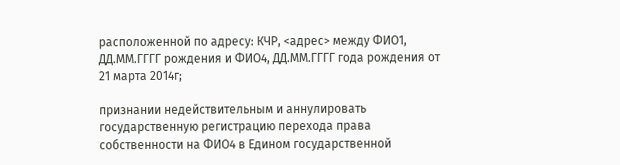расположенной по адресу: КЧР, <адрес> между ФИО1, ДД.ММ.ГГГГ рождения и ФИО4, ДД.ММ.ГГГГ года рождения от 21 марта 2014г;

признании недействительным и аннулировать государственную регистрацию перехода права собственности на ФИО4 в Едином государственной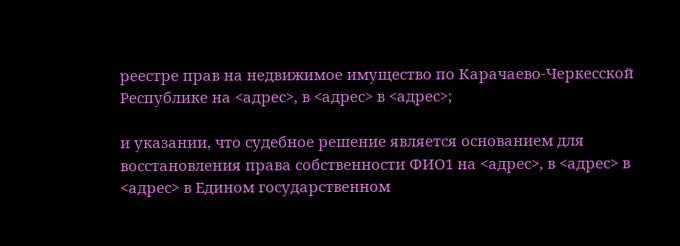реестре прав на недвижимое имущество по Карачаево-Черкесской Республике на <адрес>, в <адрес> в <адрес>;

и указании, что судебное решение является основанием для восстановления права собственности ФИО1 на <адрес>, в <адрес> в <адрес> в Едином государственном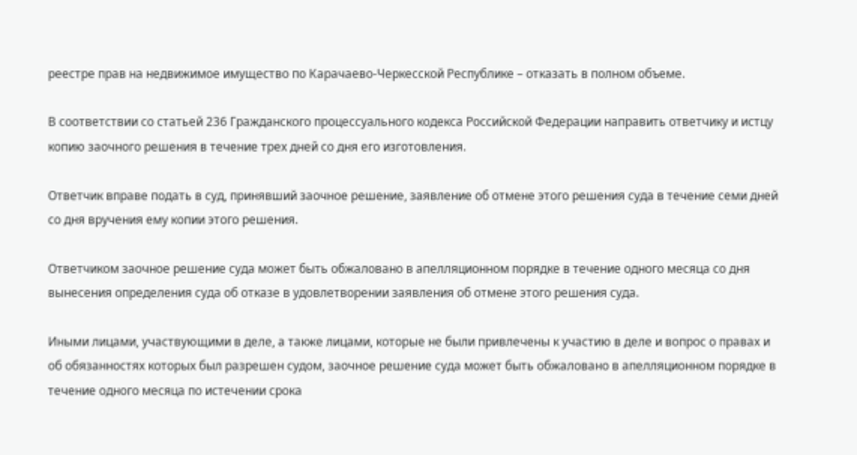реестре прав на недвижимое имущество по Карачаево-Черкесской Республике – отказать в полном объеме.

В соответствии со статьей 236 Гражданского процессуального кодекса Российской Федерации направить ответчику и истцу копию заочного решения в течение трех дней со дня его изготовления.

Ответчик вправе подать в суд, принявший заочное решение, заявление об отмене этого решения суда в течение семи дней со дня вручения ему копии этого решения.

Ответчиком заочное решение суда может быть обжаловано в апелляционном порядке в течение одного месяца со дня вынесения определения суда об отказе в удовлетворении заявления об отмене этого решения суда.

Иными лицами, участвующими в деле, а также лицами, которые не были привлечены к участию в деле и вопрос о правах и об обязанностях которых был разрешен судом, заочное решение суда может быть обжаловано в апелляционном порядке в течение одного месяца по истечении срока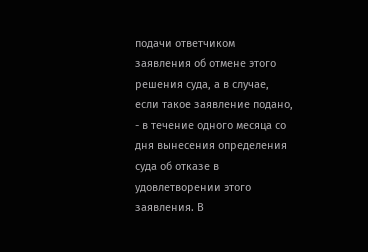подачи ответчиком заявления об отмене этого решения суда, а в случае, если такое заявление подано, - в течение одного месяца со дня вынесения определения суда об отказе в удовлетворении этого заявления. В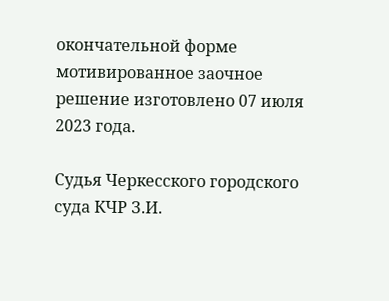окончательной форме мотивированное заочное решение изготовлено 07 июля 2023 года.

Судья Черкесского городского суда КЧР З.И.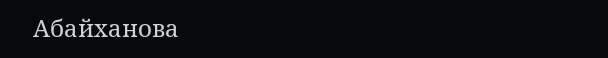Абайханова